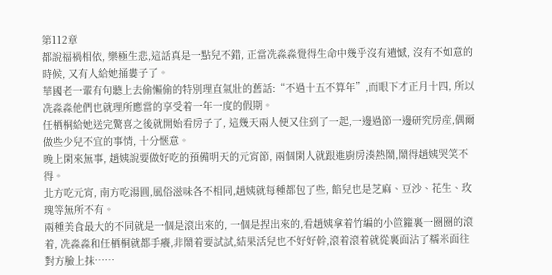第112章
都說福禍相依, 樂極生悲,這話真是一點兒不錯, 正當冼淼淼覺得生命中幾乎沒有遺憾, 沒有不如意的時候, 又有人給她捅婁子了。
華國老一輩有句聽上去偷懶偷的特別理直氣壯的舊話:“不過十五不算年”,而眼下才正月十四, 所以冼淼淼他們也就理所應當的享受着一年一度的假期。
任栖桐給她送完驚喜之後就開始看房子了, 這幾天兩人便又住到了一起,一邊過節一邊研究房産,偶爾做些少兒不宜的事情, 十分惬意。
晚上閑來無事, 趙姨說要做好吃的預備明天的元宵節, 兩個閑人就跟進廚房湊熱鬧,鬧得趙姨哭笑不得。
北方吃元宵, 南方吃湯圓,風俗滋味各不相同,趙姨就每種都包了些, 餡兒也是芝麻、豆沙、花生、玫瑰等無所不有。
兩種美食最大的不同就是一個是滾出來的, 一個是捏出來的,看趙姨拿着竹編的小笸籮裏一圈圈的滾着, 冼淼淼和任栖桐就都手癢,非鬧着要試試,結果活兒也不好好幹,滾着滾着就從裏面沾了糯米面往對方臉上抹……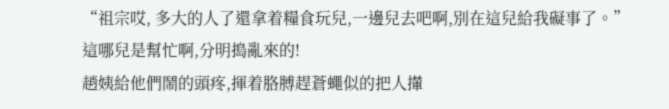“祖宗哎, 多大的人了還拿着糧食玩兒,一邊兒去吧啊,別在這兒給我礙事了。”
這哪兒是幫忙啊,分明搗亂來的!
趙姨給他們鬧的頭疼,揮着胳膊趕蒼蠅似的把人攆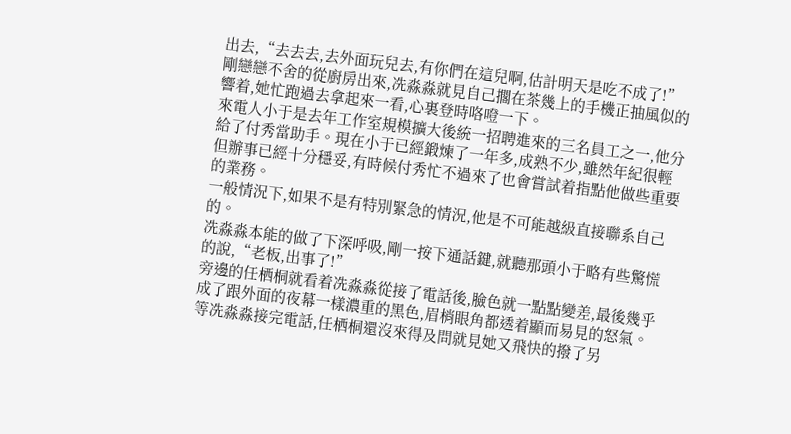出去,“去去去,去外面玩兒去,有你們在這兒啊,估計明天是吃不成了!”
剛戀戀不舍的從廚房出來,冼淼淼就見自己擱在茶幾上的手機正抽風似的響着,她忙跑過去拿起來一看,心裏登時咯噔一下。
來電人小于是去年工作室規模擴大後統一招聘進來的三名員工之一,他分給了付秀當助手。現在小于已經鍛煉了一年多,成熟不少,雖然年紀很輕但辦事已經十分穩妥,有時候付秀忙不過來了也會嘗試着指點他做些重要的業務。
一般情況下,如果不是有特別緊急的情況,他是不可能越級直接聯系自己的。
冼淼淼本能的做了下深呼吸,剛一按下通話鍵,就聽那頭小于略有些驚慌的說,“老板,出事了!”
旁邊的任栖桐就看着冼淼淼從接了電話後,臉色就一點點變差,最後幾乎成了跟外面的夜幕一樣濃重的黑色,眉梢眼角都透着顯而易見的怒氣。
等冼淼淼接完電話,任栖桐還沒來得及問就見她又飛快的撥了另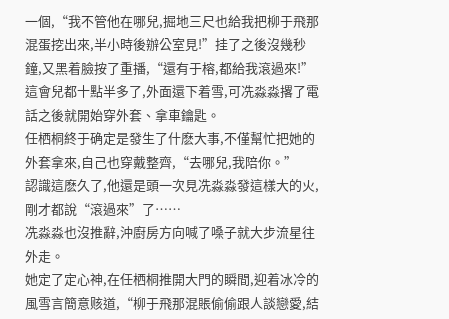一個,“我不管他在哪兒,掘地三尺也給我把柳于飛那混蛋挖出來,半小時後辦公室見!”挂了之後沒幾秒鐘,又黑着臉按了重播,“還有于榕,都給我滾過來!”
這會兒都十點半多了,外面還下着雪,可冼淼淼撂了電話之後就開始穿外套、拿車鑰匙。
任栖桐終于确定是發生了什麽大事,不僅幫忙把她的外套拿來,自己也穿戴整齊,“去哪兒,我陪你。”
認識這麽久了,他還是頭一次見冼淼淼發這樣大的火,剛才都說“滾過來”了……
冼淼淼也沒推辭,沖廚房方向喊了嗓子就大步流星往外走。
她定了定心神,在任栖桐推開大門的瞬間,迎着冰冷的風雪言簡意赅道,“柳于飛那混賬偷偷跟人談戀愛,結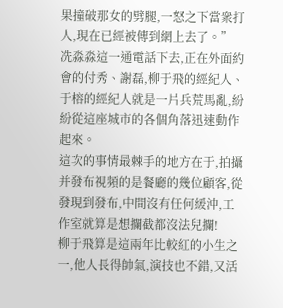果撞破那女的劈腿,一怒之下當衆打人,現在已經被傳到網上去了。”
冼淼淼這一通電話下去,正在外面約會的付秀、謝磊,柳于飛的經紀人、于榕的經紀人就是一片兵荒馬亂,紛紛從這座城市的各個角落迅速動作起來。
這次的事情最棘手的地方在于,拍攝并發布視頻的是餐廳的幾位顧客,從發現到發布,中間沒有任何緩沖,工作室就算是想攔截都沒法兒攔!
柳于飛算是這兩年比較紅的小生之一,他人長得帥氣,演技也不錯,又活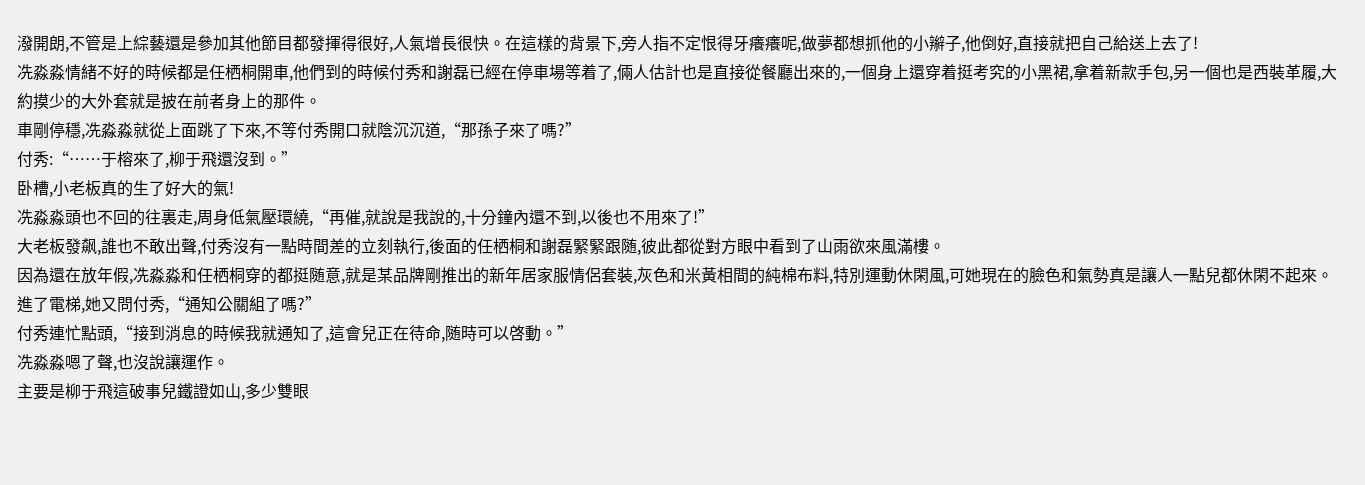潑開朗,不管是上綜藝還是參加其他節目都發揮得很好,人氣增長很快。在這樣的背景下,旁人指不定恨得牙癢癢呢,做夢都想抓他的小辮子,他倒好,直接就把自己給送上去了!
冼淼淼情緒不好的時候都是任栖桐開車,他們到的時候付秀和謝磊已經在停車場等着了,倆人估計也是直接從餐廳出來的,一個身上還穿着挺考究的小黑裙,拿着新款手包,另一個也是西裝革履,大約摸少的大外套就是披在前者身上的那件。
車剛停穩,冼淼淼就從上面跳了下來,不等付秀開口就陰沉沉道,“那孫子來了嗎?”
付秀:“……于榕來了,柳于飛還沒到。”
卧槽,小老板真的生了好大的氣!
冼淼淼頭也不回的往裏走,周身低氣壓環繞,“再催,就說是我說的,十分鐘內還不到,以後也不用來了!”
大老板發飙,誰也不敢出聲,付秀沒有一點時間差的立刻執行,後面的任栖桐和謝磊緊緊跟随,彼此都從對方眼中看到了山雨欲來風滿樓。
因為還在放年假,冼淼淼和任栖桐穿的都挺随意,就是某品牌剛推出的新年居家服情侶套裝,灰色和米黃相間的純棉布料,特別運動休閑風,可她現在的臉色和氣勢真是讓人一點兒都休閑不起來。
進了電梯,她又問付秀,“通知公關組了嗎?”
付秀連忙點頭,“接到消息的時候我就通知了,這會兒正在待命,随時可以啓動。”
冼淼淼嗯了聲,也沒說讓運作。
主要是柳于飛這破事兒鐵證如山,多少雙眼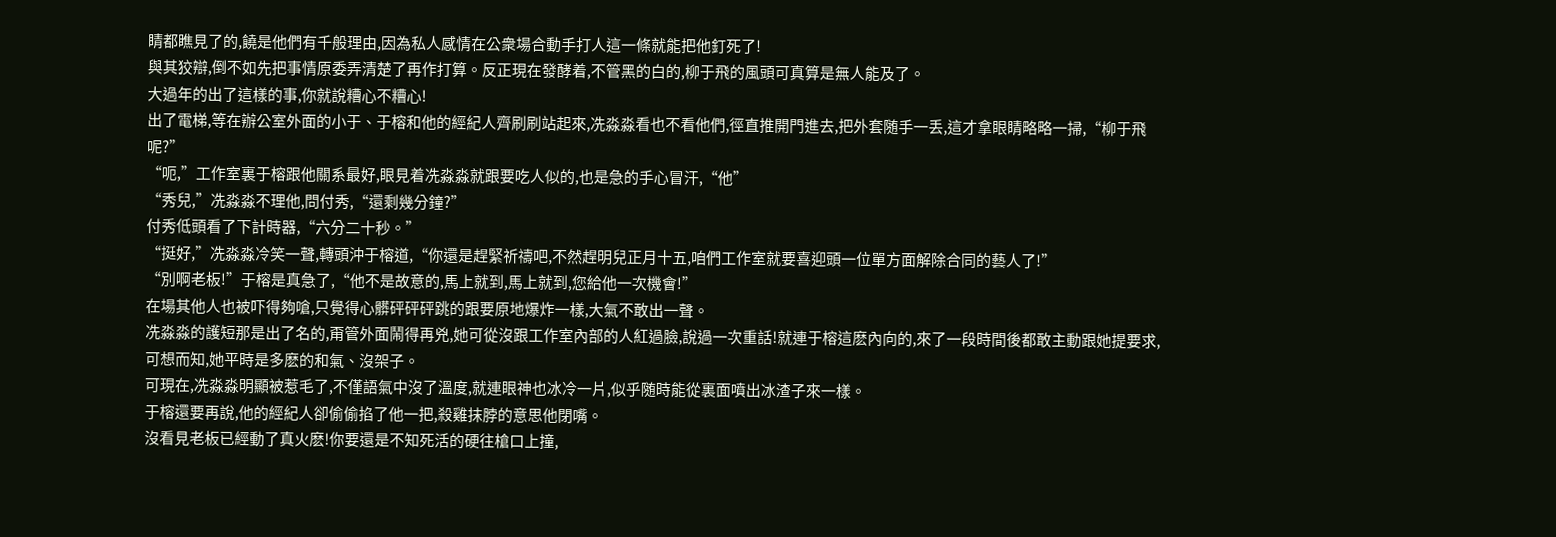睛都瞧見了的,饒是他們有千般理由,因為私人感情在公衆場合動手打人這一條就能把他釘死了!
與其狡辯,倒不如先把事情原委弄清楚了再作打算。反正現在發酵着,不管黑的白的,柳于飛的風頭可真算是無人能及了。
大過年的出了這樣的事,你就說糟心不糟心!
出了電梯,等在辦公室外面的小于、于榕和他的經紀人齊刷刷站起來,冼淼淼看也不看他們,徑直推開門進去,把外套随手一丢,這才拿眼睛略略一掃,“柳于飛呢?”
“呃,”工作室裏于榕跟他關系最好,眼見着冼淼淼就跟要吃人似的,也是急的手心冒汗,“他”
“秀兒,”冼淼淼不理他,問付秀,“還剩幾分鐘?”
付秀低頭看了下計時器,“六分二十秒。”
“挺好,”冼淼淼冷笑一聲,轉頭沖于榕道,“你還是趕緊祈禱吧,不然趕明兒正月十五,咱們工作室就要喜迎頭一位單方面解除合同的藝人了!”
“別啊老板!”于榕是真急了,“他不是故意的,馬上就到,馬上就到,您給他一次機會!”
在場其他人也被吓得夠嗆,只覺得心髒砰砰砰跳的跟要原地爆炸一樣,大氣不敢出一聲。
冼淼淼的護短那是出了名的,甭管外面鬧得再兇,她可從沒跟工作室內部的人紅過臉,說過一次重話!就連于榕這麽內向的,來了一段時間後都敢主動跟她提要求,可想而知,她平時是多麽的和氣、沒架子。
可現在,冼淼淼明顯被惹毛了,不僅語氣中沒了溫度,就連眼神也冰冷一片,似乎随時能從裏面噴出冰渣子來一樣。
于榕還要再說,他的經紀人卻偷偷掐了他一把,殺雞抹脖的意思他閉嘴。
沒看見老板已經動了真火麽!你要還是不知死活的硬往槍口上撞,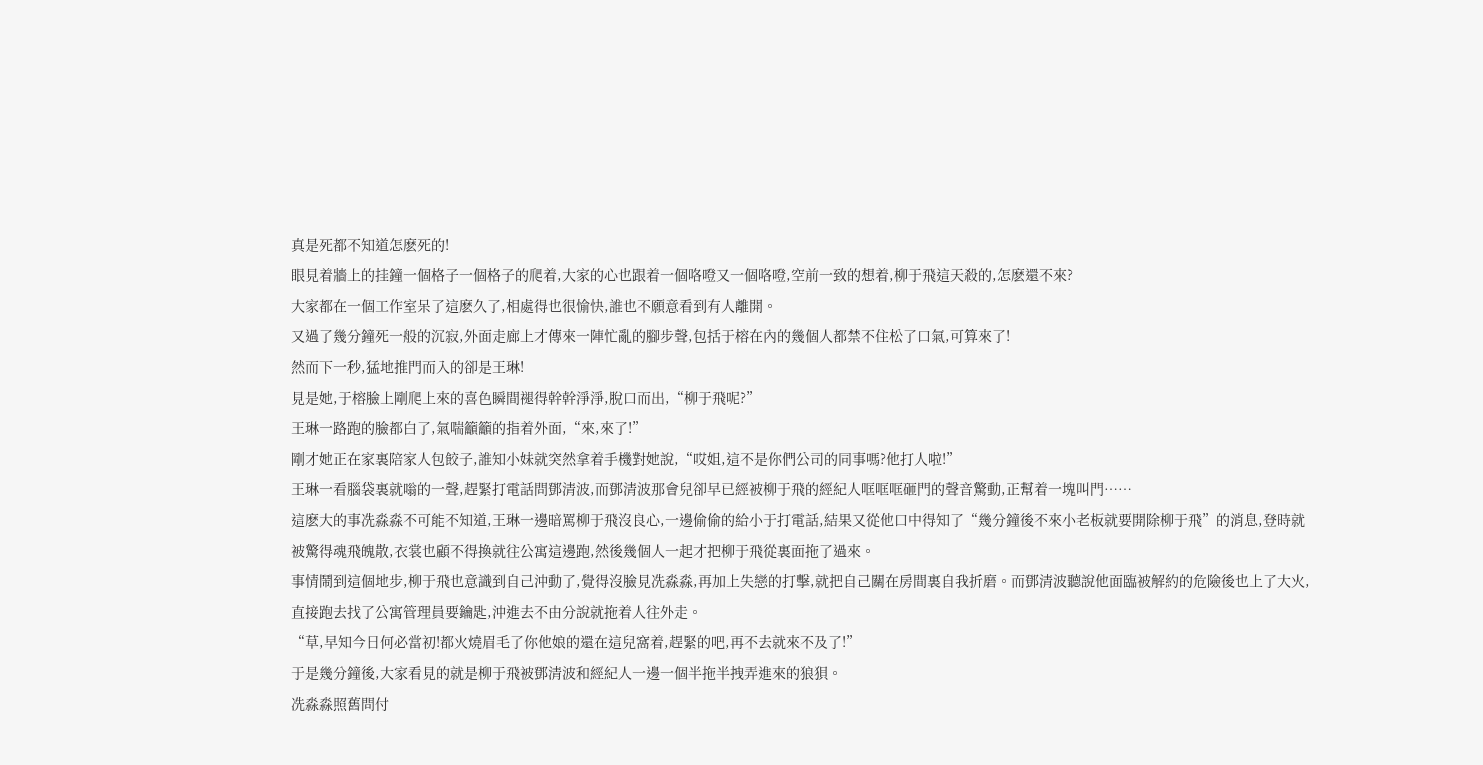真是死都不知道怎麽死的!
眼見着牆上的挂鐘一個格子一個格子的爬着,大家的心也跟着一個咯噔又一個咯噔,空前一致的想着,柳于飛這天殺的,怎麽還不來?
大家都在一個工作室呆了這麽久了,相處得也很愉快,誰也不願意看到有人離開。
又過了幾分鐘死一般的沉寂,外面走廊上才傳來一陣忙亂的腳步聲,包括于榕在內的幾個人都禁不住松了口氣,可算來了!
然而下一秒,猛地推門而入的卻是王琳!
見是她,于榕臉上剛爬上來的喜色瞬間褪得幹幹淨淨,脫口而出,“柳于飛呢?”
王琳一路跑的臉都白了,氣喘籲籲的指着外面,“來,來了!”
剛才她正在家裏陪家人包餃子,誰知小妹就突然拿着手機對她說,“哎姐,這不是你們公司的同事嗎?他打人啦!”
王琳一看腦袋裏就嗡的一聲,趕緊打電話問鄧清波,而鄧清波那會兒卻早已經被柳于飛的經紀人哐哐哐砸門的聲音驚動,正幫着一塊叫門……
這麽大的事冼淼淼不可能不知道,王琳一邊暗罵柳于飛沒良心,一邊偷偷的給小于打電話,結果又從他口中得知了“幾分鐘後不來小老板就要開除柳于飛”的消息,登時就被驚得魂飛魄散,衣裳也顧不得換就往公寓這邊跑,然後幾個人一起才把柳于飛從裏面拖了過來。
事情鬧到這個地步,柳于飛也意識到自己沖動了,覺得沒臉見冼淼淼,再加上失戀的打擊,就把自己關在房間裏自我折磨。而鄧清波聽說他面臨被解約的危險後也上了大火,直接跑去找了公寓管理員要鑰匙,沖進去不由分說就拖着人往外走。
“草,早知今日何必當初!都火燒眉毛了你他娘的還在這兒窩着,趕緊的吧,再不去就來不及了!”
于是幾分鐘後,大家看見的就是柳于飛被鄧清波和經紀人一邊一個半拖半拽弄進來的狼狽。
冼淼淼照舊問付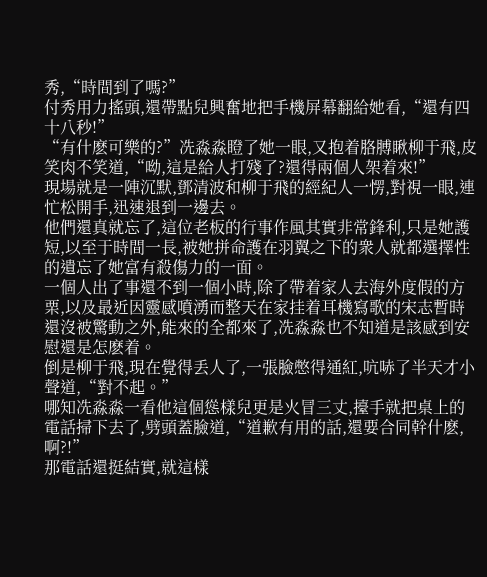秀,“時間到了嗎?”
付秀用力搖頭,還帶點兒興奮地把手機屏幕翻給她看,“還有四十八秒!”
“有什麽可樂的?”冼淼淼瞪了她一眼,又抱着胳膊瞅柳于飛,皮笑肉不笑道,“呦,這是給人打殘了?還得兩個人架着來!”
現場就是一陣沉默,鄧清波和柳于飛的經紀人一愣,對視一眼,連忙松開手,迅速退到一邊去。
他們還真就忘了,這位老板的行事作風其實非常鋒利,只是她護短,以至于時間一長,被她拼命護在羽翼之下的衆人就都選擇性的遺忘了她富有殺傷力的一面。
一個人出了事還不到一個小時,除了帶着家人去海外度假的方栗,以及最近因靈感噴湧而整天在家挂着耳機寫歌的宋志暫時還沒被驚動之外,能來的全都來了,冼淼淼也不知道是該感到安慰還是怎麽着。
倒是柳于飛,現在覺得丢人了,一張臉憋得通紅,吭哧了半天才小聲道,“對不起。”
哪知冼淼淼一看他這個慫樣兒更是火冒三丈,擡手就把桌上的電話掃下去了,劈頭蓋臉道,“道歉有用的話,還要合同幹什麽,啊?!”
那電話還挺結實,就這樣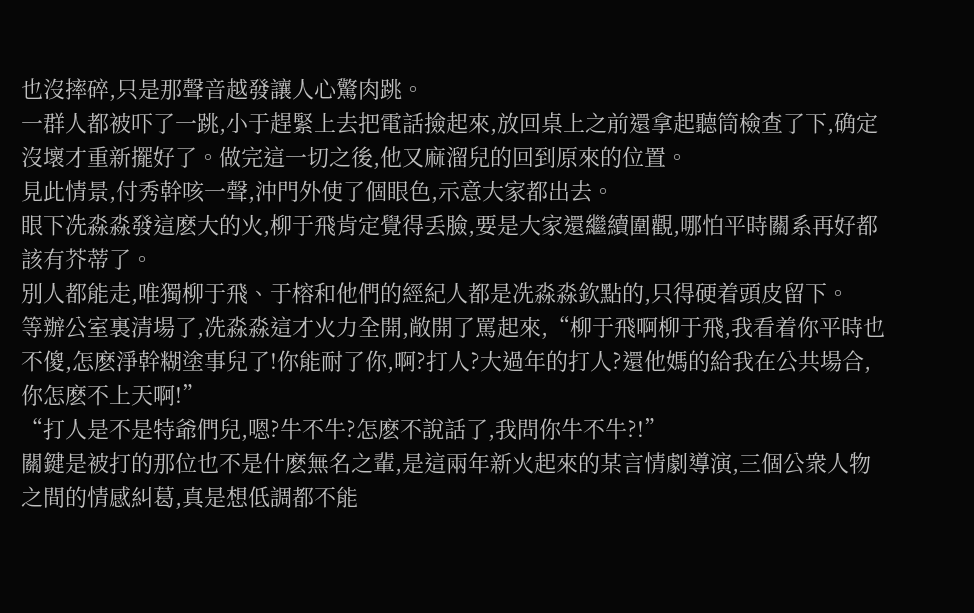也沒摔碎,只是那聲音越發讓人心驚肉跳。
一群人都被吓了一跳,小于趕緊上去把電話撿起來,放回桌上之前還拿起聽筒檢查了下,确定沒壞才重新擺好了。做完這一切之後,他又麻溜兒的回到原來的位置。
見此情景,付秀幹咳一聲,沖門外使了個眼色,示意大家都出去。
眼下冼淼淼發這麽大的火,柳于飛肯定覺得丢臉,要是大家還繼續圍觀,哪怕平時關系再好都該有芥蒂了。
別人都能走,唯獨柳于飛、于榕和他們的經紀人都是冼淼淼欽點的,只得硬着頭皮留下。
等辦公室裏清場了,冼淼淼這才火力全開,敞開了罵起來,“柳于飛啊柳于飛,我看着你平時也不傻,怎麽淨幹糊塗事兒了!你能耐了你,啊?打人?大過年的打人?還他媽的給我在公共場合,你怎麽不上天啊!”
“打人是不是特爺們兒,嗯?牛不牛?怎麽不說話了,我問你牛不牛?!”
關鍵是被打的那位也不是什麽無名之輩,是這兩年新火起來的某言情劇導演,三個公衆人物之間的情感糾葛,真是想低調都不能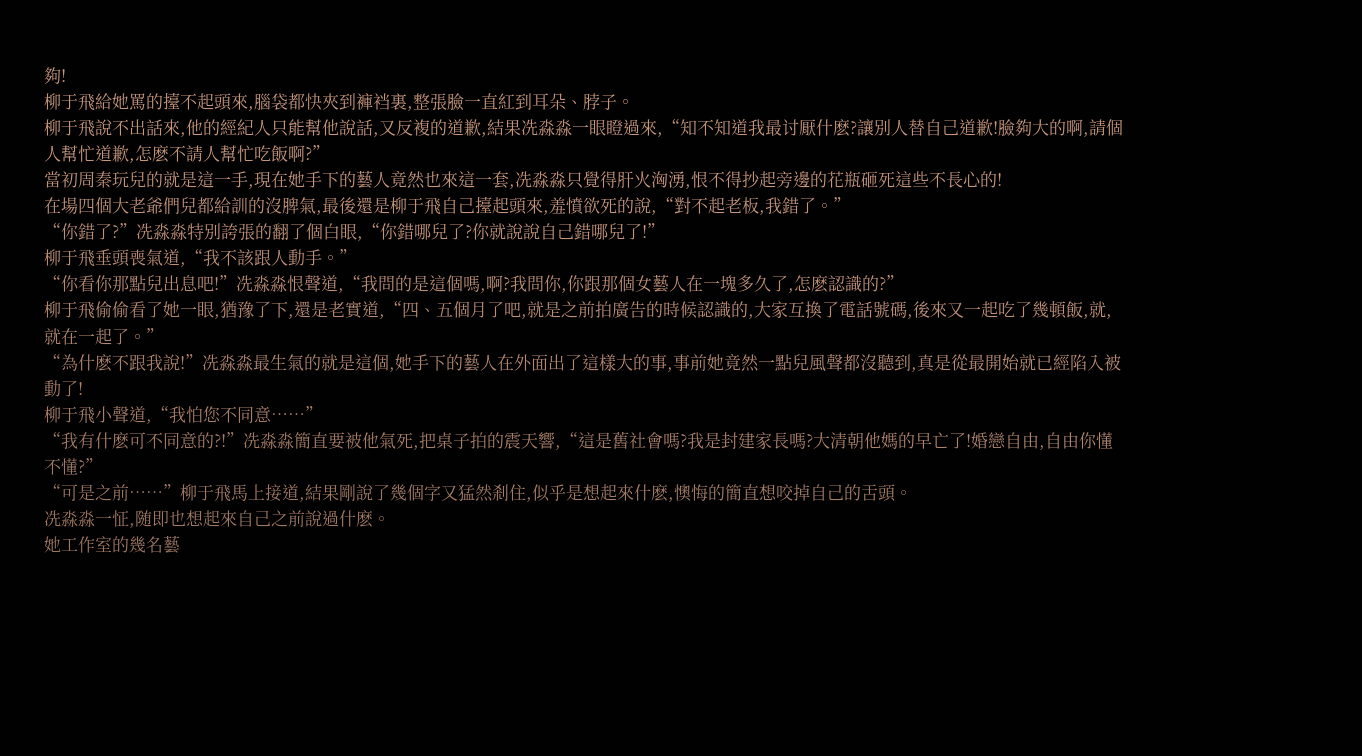夠!
柳于飛給她罵的擡不起頭來,腦袋都快夾到褲裆裏,整張臉一直紅到耳朵、脖子。
柳于飛說不出話來,他的經紀人只能幫他說話,又反複的道歉,結果冼淼淼一眼瞪過來,“知不知道我最讨厭什麽?讓別人替自己道歉!臉夠大的啊,請個人幫忙道歉,怎麽不請人幫忙吃飯啊?”
當初周秦玩兒的就是這一手,現在她手下的藝人竟然也來這一套,冼淼淼只覺得肝火洶湧,恨不得抄起旁邊的花瓶砸死這些不長心的!
在場四個大老爺們兒都給訓的沒脾氣,最後還是柳于飛自己擡起頭來,羞憤欲死的說,“對不起老板,我錯了。”
“你錯了?”冼淼淼特別誇張的翻了個白眼,“你錯哪兒了?你就說說自己錯哪兒了!”
柳于飛垂頭喪氣道,“我不該跟人動手。”
“你看你那點兒出息吧!”冼淼淼恨聲道,“我問的是這個嗎,啊?我問你,你跟那個女藝人在一塊多久了,怎麽認識的?”
柳于飛偷偷看了她一眼,猶豫了下,還是老實道,“四、五個月了吧,就是之前拍廣告的時候認識的,大家互換了電話號碼,後來又一起吃了幾頓飯,就,就在一起了。”
“為什麽不跟我說!”冼淼淼最生氣的就是這個,她手下的藝人在外面出了這樣大的事,事前她竟然一點兒風聲都沒聽到,真是從最開始就已經陷入被動了!
柳于飛小聲道,“我怕您不同意……”
“我有什麽可不同意的?!”冼淼淼簡直要被他氣死,把桌子拍的震天響,“這是舊社會嗎?我是封建家長嗎?大清朝他媽的早亡了!婚戀自由,自由你懂不懂?”
“可是之前……”柳于飛馬上接道,結果剛說了幾個字又猛然剎住,似乎是想起來什麽,懊悔的簡直想咬掉自己的舌頭。
冼淼淼一怔,随即也想起來自己之前說過什麽。
她工作室的幾名藝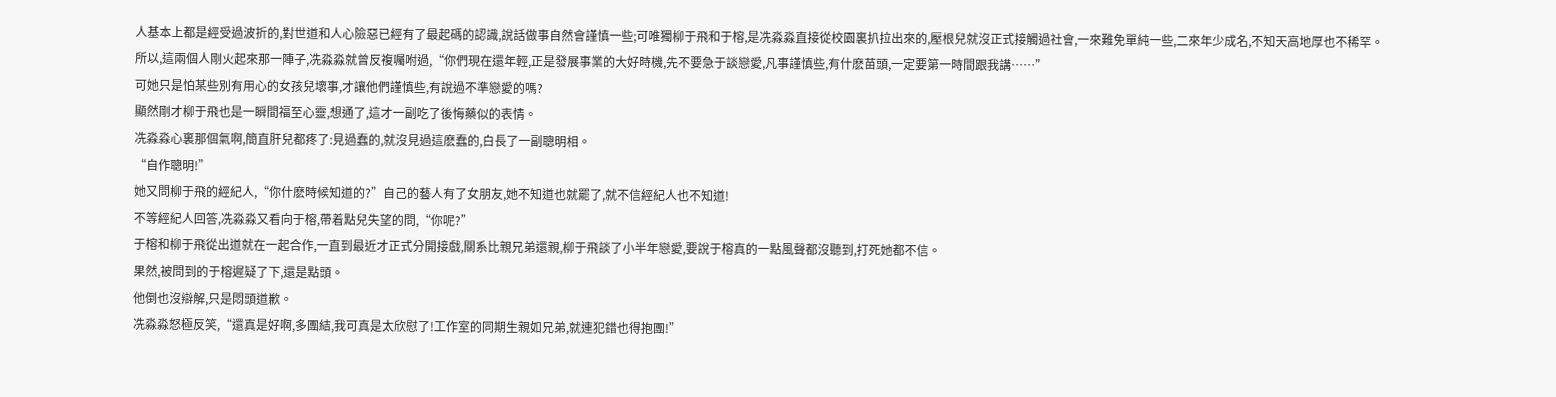人基本上都是經受過波折的,對世道和人心險惡已經有了最起碼的認識,說話做事自然會謹慎一些;可唯獨柳于飛和于榕,是冼淼淼直接從校園裏扒拉出來的,壓根兒就沒正式接觸過社會,一來難免單純一些,二來年少成名,不知天高地厚也不稀罕。
所以,這兩個人剛火起來那一陣子,冼淼淼就曾反複囑咐過,“你們現在還年輕,正是發展事業的大好時機,先不要急于談戀愛,凡事謹慎些,有什麽苗頭,一定要第一時間跟我講……”
可她只是怕某些別有用心的女孩兒壞事,才讓他們謹慎些,有說過不準戀愛的嗎?
顯然剛才柳于飛也是一瞬間福至心靈,想通了,這才一副吃了後悔藥似的表情。
冼淼淼心裏那個氣啊,簡直肝兒都疼了:見過蠢的,就沒見過這麽蠢的,白長了一副聰明相。
“自作聰明!”
她又問柳于飛的經紀人,“你什麽時候知道的?”自己的藝人有了女朋友,她不知道也就罷了,就不信經紀人也不知道!
不等經紀人回答,冼淼淼又看向于榕,帶着點兒失望的問,“你呢?”
于榕和柳于飛從出道就在一起合作,一直到最近才正式分開接戲,關系比親兄弟還親,柳于飛談了小半年戀愛,要說于榕真的一點風聲都沒聽到,打死她都不信。
果然,被問到的于榕遲疑了下,還是點頭。
他倒也沒辯解,只是悶頭道歉。
冼淼淼怒極反笑,“還真是好啊,多團結,我可真是太欣慰了!工作室的同期生親如兄弟,就連犯錯也得抱團!”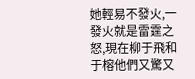她輕易不發火,一發火就是雷霆之怒,現在柳于飛和于榕他們又驚又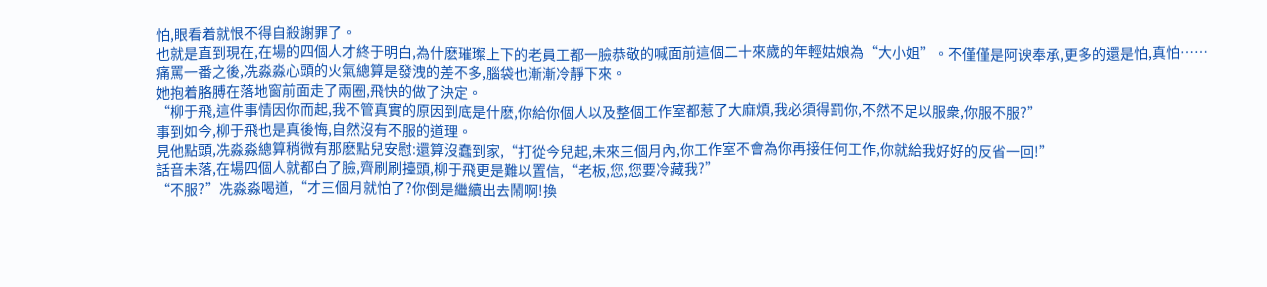怕,眼看着就恨不得自殺謝罪了。
也就是直到現在,在場的四個人才終于明白,為什麽璀璨上下的老員工都一臉恭敬的喊面前這個二十來歲的年輕姑娘為“大小姐”。不僅僅是阿谀奉承,更多的還是怕,真怕……
痛罵一番之後,冼淼淼心頭的火氣總算是發洩的差不多,腦袋也漸漸冷靜下來。
她抱着胳膊在落地窗前面走了兩圈,飛快的做了決定。
“柳于飛,這件事情因你而起,我不管真實的原因到底是什麽,你給你個人以及整個工作室都惹了大麻煩,我必須得罰你,不然不足以服衆,你服不服?”
事到如今,柳于飛也是真後悔,自然沒有不服的道理。
見他點頭,冼淼淼總算稍微有那麽點兒安慰:還算沒蠢到家,“打從今兒起,未來三個月內,你工作室不會為你再接任何工作,你就給我好好的反省一回!”
話音未落,在場四個人就都白了臉,齊刷刷擡頭,柳于飛更是難以置信,“老板,您,您要冷藏我?”
“不服?”冼淼淼喝道,“才三個月就怕了?你倒是繼續出去鬧啊!換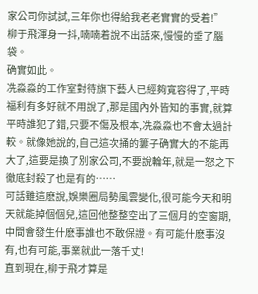家公司你試試,三年你也得給我老老實實的受着!”
柳于飛渾身一抖,喃喃着說不出話來,慢慢的垂了腦袋。
确實如此。
冼淼淼的工作室對待旗下藝人已經夠寬容得了,平時福利有多好就不用說了,那是國內外皆知的事實,就算平時誰犯了錯,只要不傷及根本,冼淼淼也不會太過計較。就像她說的,自己這次捅的簍子确實大的不能再大了,這要是換了別家公司,不要說輪年,就是一怒之下徹底封殺了也是有的……
可話雖這麽說,娛樂圈局勢風雲變化,很可能今天和明天就能掉個個兒,這回他整整空出了三個月的空窗期,中間會發生什麽事誰也不敢保證。有可能什麽事沒有,也有可能,事業就此一落千丈!
直到現在,柳于飛才算是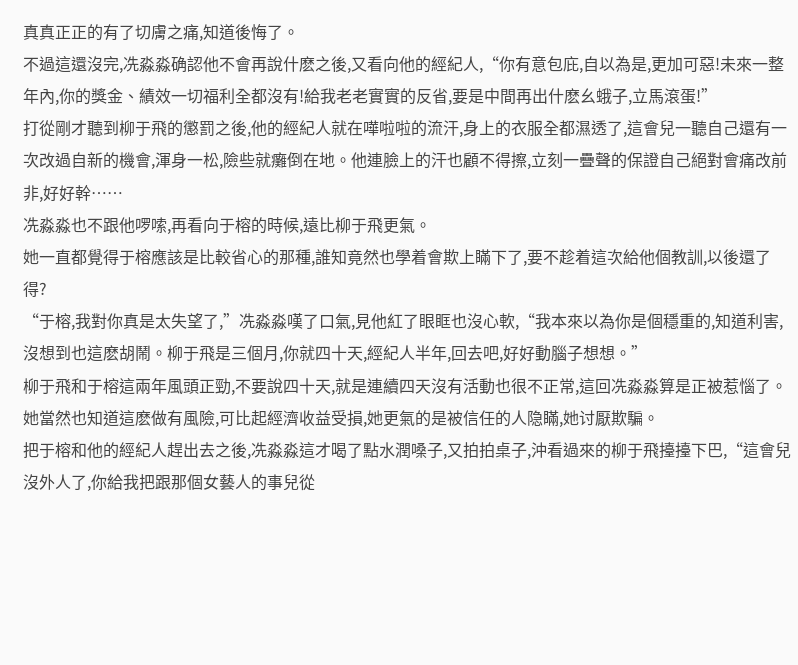真真正正的有了切膚之痛,知道後悔了。
不過這還沒完,冼淼淼确認他不會再說什麽之後,又看向他的經紀人,“你有意包庇,自以為是,更加可惡!未來一整年內,你的獎金、績效一切福利全都沒有!給我老老實實的反省,要是中間再出什麽幺蛾子,立馬滾蛋!”
打從剛才聽到柳于飛的懲罰之後,他的經紀人就在嘩啦啦的流汗,身上的衣服全都濕透了,這會兒一聽自己還有一次改過自新的機會,渾身一松,險些就癱倒在地。他連臉上的汗也顧不得擦,立刻一疊聲的保證自己絕對會痛改前非,好好幹……
冼淼淼也不跟他啰嗦,再看向于榕的時候,遠比柳于飛更氣。
她一直都覺得于榕應該是比較省心的那種,誰知竟然也學着會欺上瞞下了,要不趁着這次給他個教訓,以後還了得?
“于榕,我對你真是太失望了,”冼淼淼嘆了口氣,見他紅了眼眶也沒心軟,“我本來以為你是個穩重的,知道利害,沒想到也這麽胡鬧。柳于飛是三個月,你就四十天,經紀人半年,回去吧,好好動腦子想想。”
柳于飛和于榕這兩年風頭正勁,不要說四十天,就是連續四天沒有活動也很不正常,這回冼淼淼算是正被惹惱了。
她當然也知道這麽做有風險,可比起經濟收益受損,她更氣的是被信任的人隐瞞,她讨厭欺騙。
把于榕和他的經紀人趕出去之後,冼淼淼這才喝了點水潤嗓子,又拍拍桌子,沖看過來的柳于飛擡擡下巴,“這會兒沒外人了,你給我把跟那個女藝人的事兒從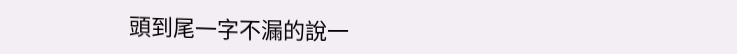頭到尾一字不漏的說一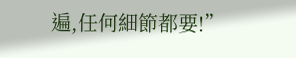遍,任何細節都要!”